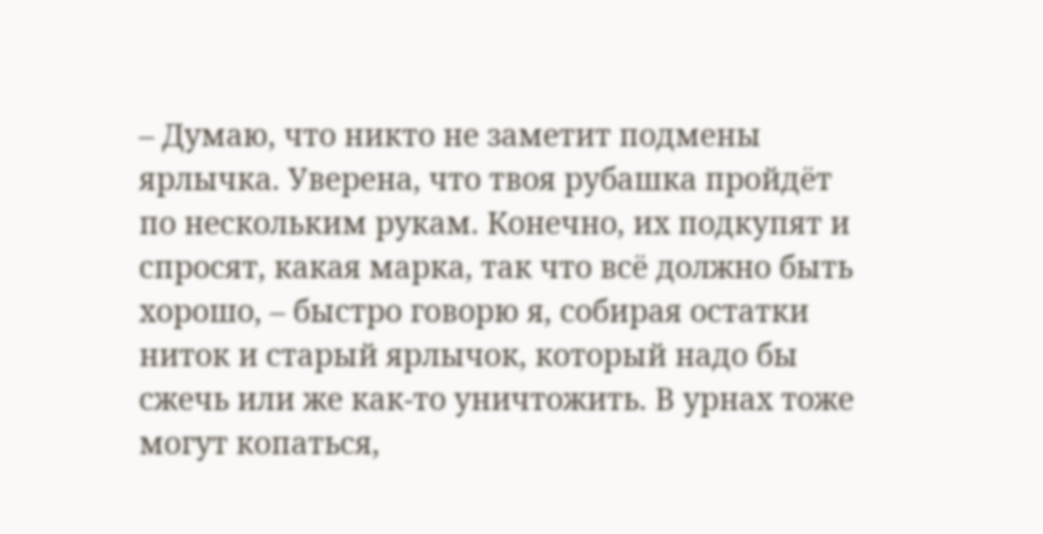– Думаю, что никто не заметит подмены ярлычка. Уверена, что твоя рубашка пройдёт по нескольким рукам. Конечно, их подкупят и спросят, какая марка, так что всё должно быть хорошо, – быстро говорю я, собирая остатки ниток и старый ярлычок, который надо бы сжечь или же как-то уничтожить. В урнах тоже могут копаться,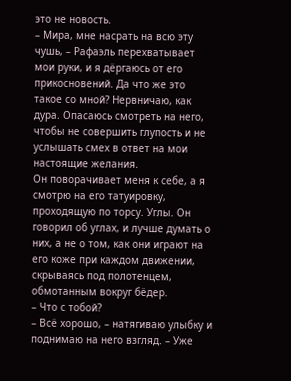это не новость.
– Мира, мне насрать на всю эту чушь, – Рафаэль перехватывает мои руки, и я дёргаюсь от его прикосновений. Да что же это такое со мной? Нервничаю, как дура. Опасаюсь смотреть на него, чтобы не совершить глупость и не услышать смех в ответ на мои настоящие желания.
Он поворачивает меня к себе, а я смотрю на его татуировку, проходящую по торсу. Углы. Он говорил об углах, и лучше думать о них, а не о том, как они играют на его коже при каждом движении, скрываясь под полотенцем, обмотанным вокруг бёдер.
– Что с тобой?
– Всё хорошо, – натягиваю улыбку и поднимаю на него взгляд. – Уже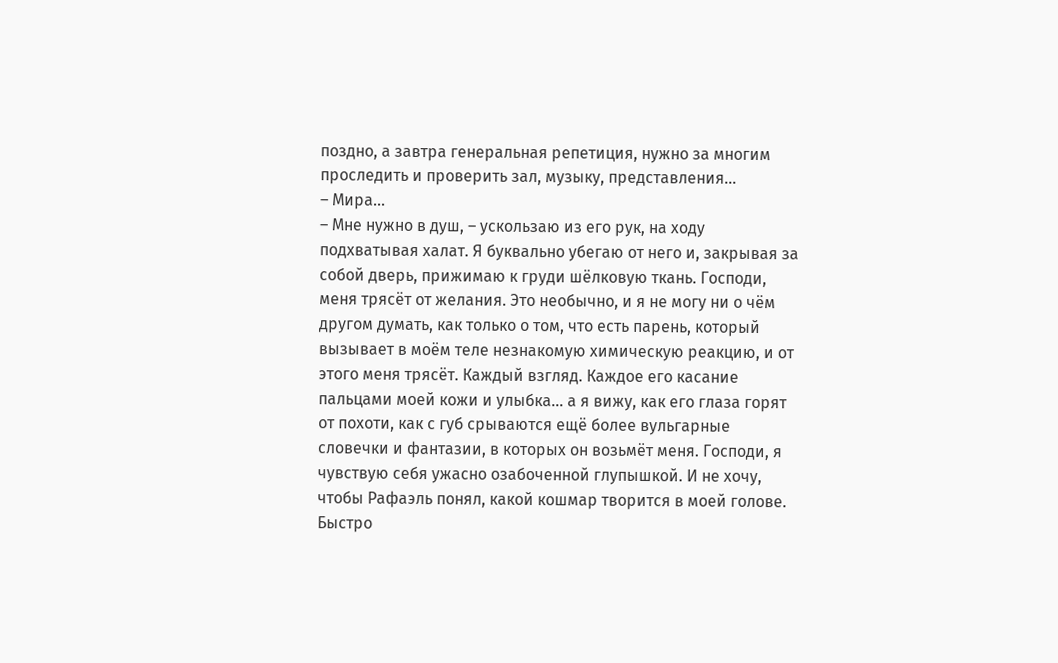поздно, а завтра генеральная репетиция, нужно за многим проследить и проверить зал, музыку, представления…
– Мира…
– Мне нужно в душ, – ускользаю из его рук, на ходу подхватывая халат. Я буквально убегаю от него и, закрывая за собой дверь, прижимаю к груди шёлковую ткань. Господи, меня трясёт от желания. Это необычно, и я не могу ни о чём другом думать, как только о том, что есть парень, который вызывает в моём теле незнакомую химическую реакцию, и от этого меня трясёт. Каждый взгляд. Каждое его касание пальцами моей кожи и улыбка… а я вижу, как его глаза горят от похоти, как с губ срываются ещё более вульгарные словечки и фантазии, в которых он возьмёт меня. Господи, я чувствую себя ужасно озабоченной глупышкой. И не хочу, чтобы Рафаэль понял, какой кошмар творится в моей голове.
Быстро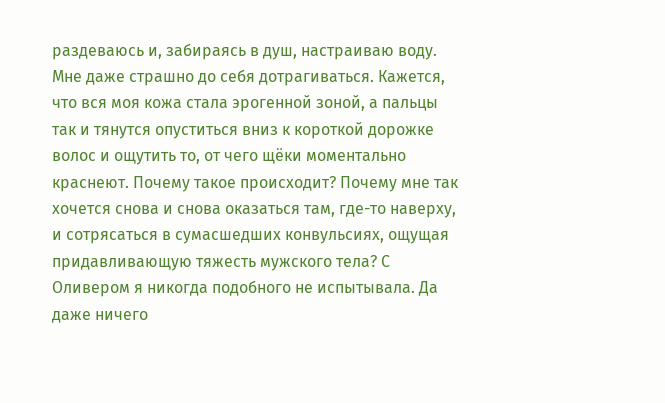раздеваюсь и, забираясь в душ, настраиваю воду. Мне даже страшно до себя дотрагиваться. Кажется, что вся моя кожа стала эрогенной зоной, а пальцы так и тянутся опуститься вниз к короткой дорожке волос и ощутить то, от чего щёки моментально краснеют. Почему такое происходит? Почему мне так хочется снова и снова оказаться там, где-то наверху, и сотрясаться в сумасшедших конвульсиях, ощущая придавливающую тяжесть мужского тела? С Оливером я никогда подобного не испытывала. Да даже ничего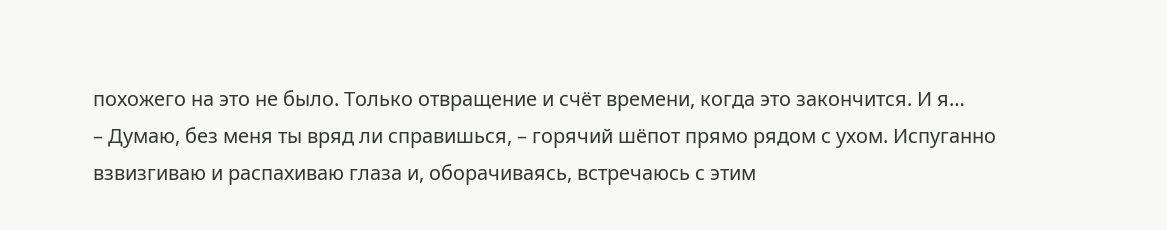похожего на это не было. Только отвращение и счёт времени, когда это закончится. И я…
– Думаю, без меня ты вряд ли справишься, – горячий шёпот прямо рядом с ухом. Испуганно взвизгиваю и распахиваю глаза и, оборачиваясь, встречаюсь с этим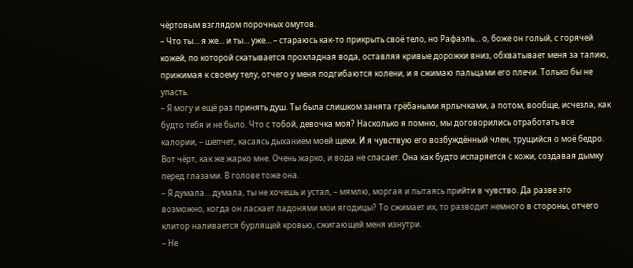чёртовым взглядом порочных омутов.
– Что ты… я же… и ты… уже… – стараюсь как-то прикрыть своё тело, но Рафаэль… о, боже он голый, с горячей кожей, по которой скатывается прохладная вода, оставляя кривые дорожки вниз, обхватывает меня за талию, прижимая к своему телу, отчего у меня подгибаются колени, и я сжимаю пальцами его плечи. Только бы не упасть.
– Я могу и ещё раз принять душ. Ты была слишком занята грёбаными ярлычками, а потом, вообще, исчезла, как будто тебя и не было. Что с тобой, девочка моя? Насколько я помню, мы договорились отработать все калории, – шепчет, касаясь дыханием моей щеки. И я чувствую его возбуждённый член, трущийся о моё бедро. Вот чёрт, как же жарко мне. Очень жарко, и вода не спасает. Она как будто испаряется с кожи, создавая дымку перед глазами. В голове тоже она.
– Я думала… думала, ты не хочешь и устал, – мямлю, моргая и пытаясь прийти в чувство. Да разве это возможно, когда он ласкает ладонями мои ягодицы? То сжимает их, то разводит немного в стороны, отчего клитор наливается бурлящей кровью, сжигающей меня изнутри.
– Не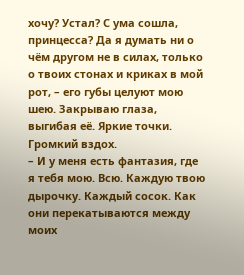хочу? Устал? С ума сошла, принцесса? Да я думать ни о чём другом не в силах, только о твоих стонах и криках в мой рот, – его губы целуют мою шею. Закрываю глаза, выгибая её. Яркие точки. Громкий вздох.
– И у меня есть фантазия, где я тебя мою. Всю. Каждую твою дырочку. Каждый сосок. Как они перекатываются между моих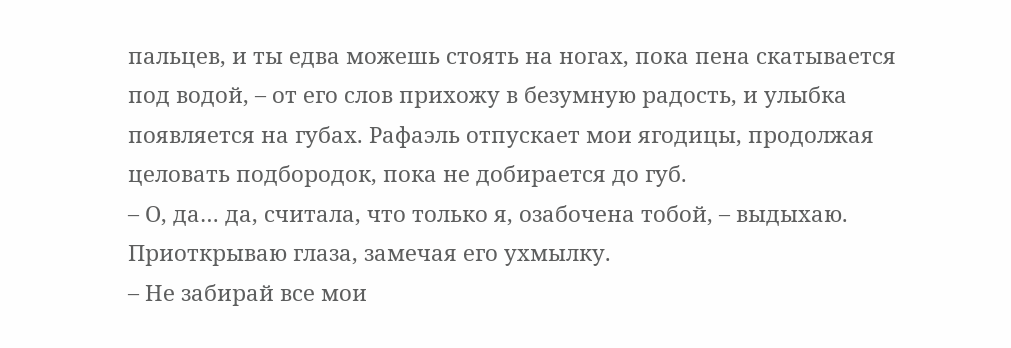пальцев, и ты едва можешь стоять на ногах, пока пена скатывается под водой, – от его слов прихожу в безумную радость, и улыбка появляется на губах. Рафаэль отпускает мои ягодицы, продолжая целовать подбородок, пока не добирается до губ.
– О, да… да, считала, что только я, озабочена тобой, – выдыхаю. Приоткрываю глаза, замечая его ухмылку.
– Не забирай все мои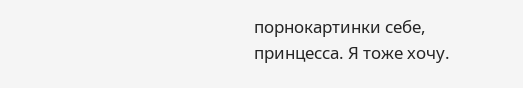порнокартинки себе, принцесса. Я тоже хочу.